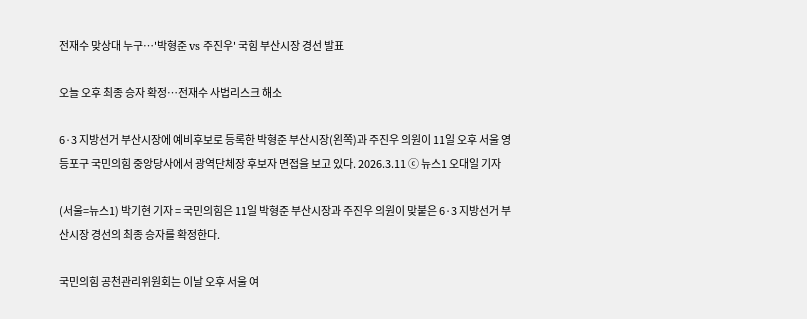전재수 맞상대 누구…'박형준 vs 주진우' 국힘 부산시장 경선 발표

오늘 오후 최종 승자 확정…전재수 사법리스크 해소

6·3 지방선거 부산시장에 예비후보로 등록한 박형준 부산시장(왼쪽)과 주진우 의원이 11일 오후 서울 영등포구 국민의힘 중앙당사에서 광역단체장 후보자 면접을 보고 있다. 2026.3.11 ⓒ 뉴스1 오대일 기자

(서울=뉴스1) 박기현 기자 = 국민의힘은 11일 박형준 부산시장과 주진우 의원이 맞붙은 6·3 지방선거 부산시장 경선의 최종 승자를 확정한다.

국민의힘 공천관리위원회는 이날 오후 서울 여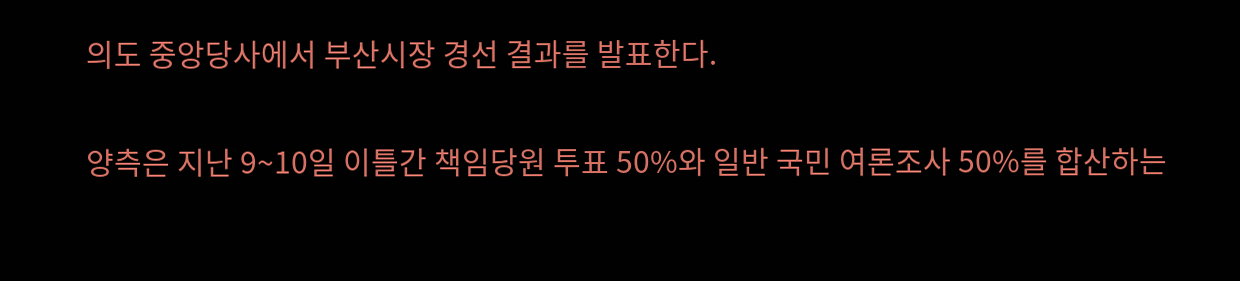의도 중앙당사에서 부산시장 경선 결과를 발표한다.

양측은 지난 9~10일 이틀간 책임당원 투표 50%와 일반 국민 여론조사 50%를 합산하는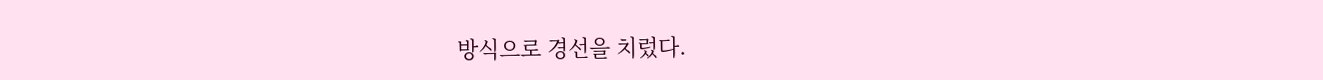방식으로 경선을 치렀다.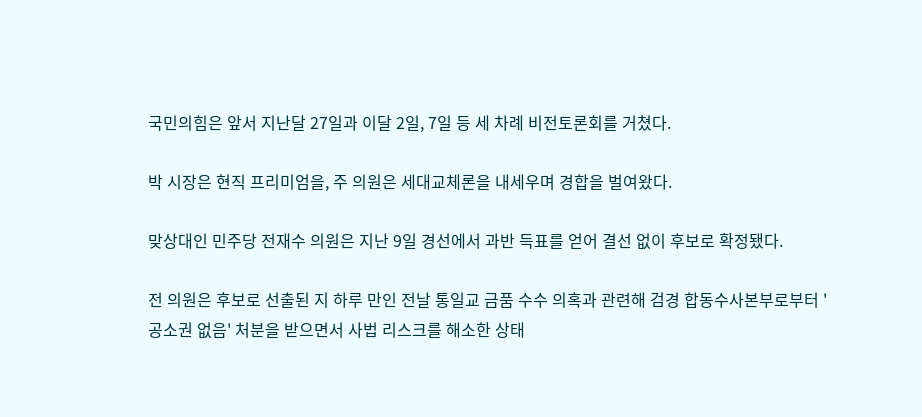국민의힘은 앞서 지난달 27일과 이달 2일, 7일 등 세 차례 비전토론회를 거쳤다.

박 시장은 현직 프리미엄을, 주 의원은 세대교체론을 내세우며 경합을 벌여왔다.

맞상대인 민주당 전재수 의원은 지난 9일 경선에서 과반 득표를 얻어 결선 없이 후보로 확정됐다.

전 의원은 후보로 선출된 지 하루 만인 전날 통일교 금품 수수 의혹과 관련해 검경 합동수사본부로부터 '공소권 없음' 처분을 받으면서 사법 리스크를 해소한 상태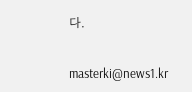다.

masterki@news1.kr